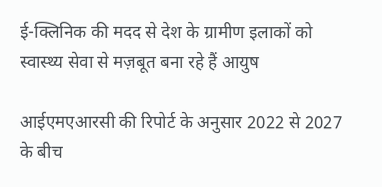ई-क्लिनिक की मदद से देश के ग्रामीण इलाकों को स्वास्थ्य सेवा से मज़बूत बना रहे हैं आयुष

आईएमएआरसी की रिपोर्ट के अनुसार 2022 से 2027 के बीच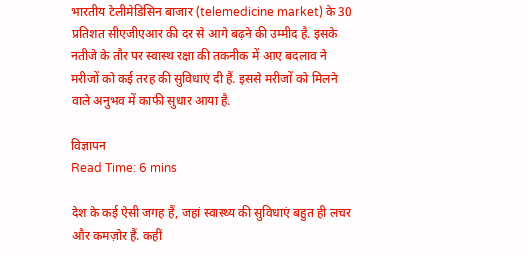भारतीय टेलीमेडिसिन बाजार (telemedicine market) के 30 प्रतिशत सीएजीएआर की दर से आगे बढ़ने की उम्मीद है. इसके नतीजे के तौर पर स्वास्थ रक्षा की तकनीक में आए बदलाव ने मरीजों को कई तरह की सुविधाएं दी हैं. इससे मरीजों को मिलने वाले अनुभव में काफी सुधार आया है.

विज्ञापन
Read Time: 6 mins

देश के कई ऐसी जगह हैं, जहां स्वास्थ्य की सुविधाएं बहुत ही लचर और कमज़ोर हैं. कहीं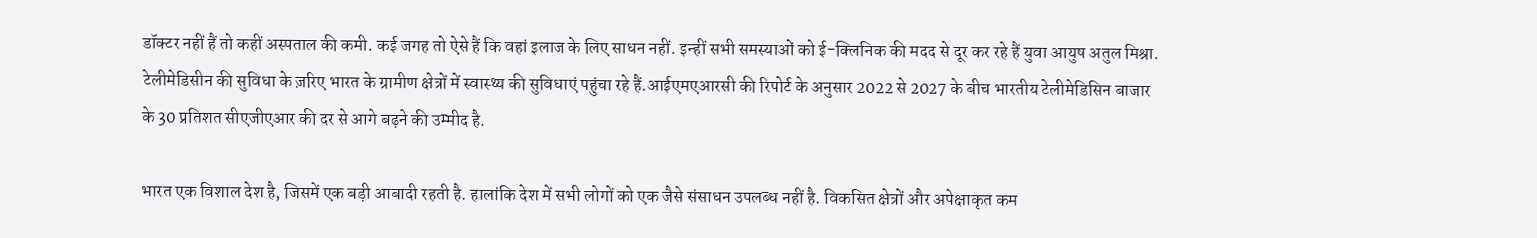डॉक्टर नहीं हैं तो कहीं अस्पताल की कमी. कई जगह तो ऐसे हैं कि वहां इलाज के लिए साधन नहीं. इन्हीं सभी समस्याओं को ई-क्लिनिक की मदद से दूर कर रहे हैं युवा आयुष अतुल मिश्रा. टेलीमेडिसीन की सुविधा के ज़रिए भारत के ग्रामीण क्षेत्रों में स्वास्थ्य की सुविधाएं पहुंचा रहे हैं.आईएमएआरसी की रिपोर्ट के अनुसार 2022 से 2027 के बीच भारतीय टेलीमेडिसिन बाजार के 30 प्रतिशत सीएजीएआर की दर से आगे बढ़ने की उम्मीद है.

भारत एक विशाल देश है, जिसमें एक बड़ी आबादी रहती है. हालांकि देश में सभी लोगों को एक जैसे संसाधन उपलब्ध नहीं है. विकसित क्षेत्रों और अपेक्षाकृत कम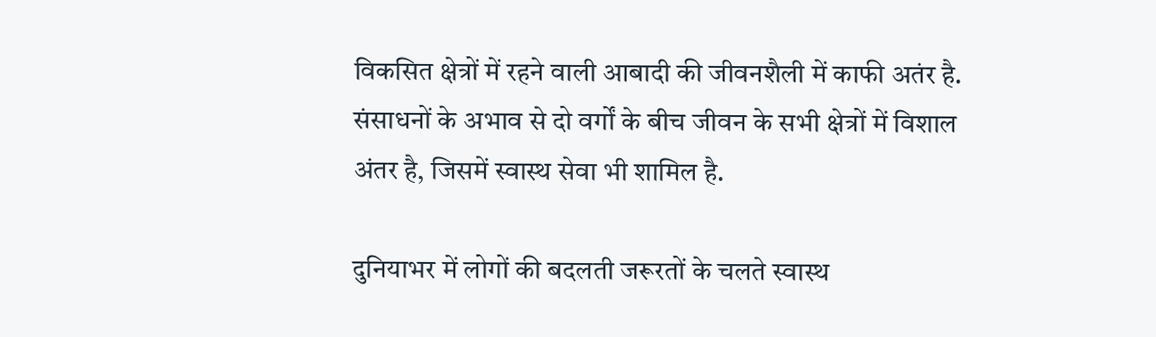विकसित क्षेत्रों में रहने वाली आबादी की जीवनशैली में काफी अतंर है. संसाधनों के अभाव से दो वर्गों के बीच जीवन के सभी क्षेत्रों में विशाल अंतर है, जिसमें स्वास्थ सेवा भी शामिल है.

दुनियाभर में लोगों की बदलती जरूरतों के चलते स्वास्थ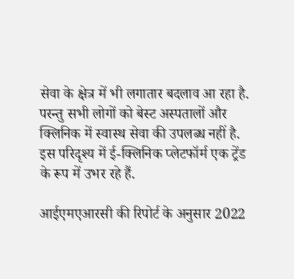सेवा के क्षेत्र में भी लगातार बदलाव आ रहा है. परन्तु सभी लोगों को बेस्ट अस्पतालों और क्लिनिक में स्वास्थ सेवा की उपलब्ध नहीं है. इस परिदृश्य में ई-क्लिनिक प्लेटफॉर्म एक ट्रेंड के रूप में उभर रहे हैं.

आईएमएआरसी की रिपोर्ट के अनुसार 2022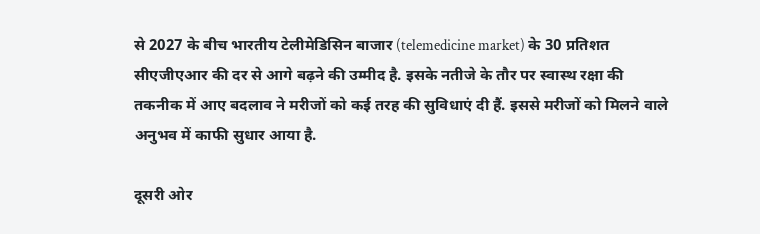से 2027 के बीच भारतीय टेलीमेडिसिन बाजार (telemedicine market) के 30 प्रतिशत सीएजीएआर की दर से आगे बढ़ने की उम्मीद है. इसके नतीजे के तौर पर स्वास्थ रक्षा की तकनीक में आए बदलाव ने मरीजों को कई तरह की सुविधाएं दी हैं. इससे मरीजों को मिलने वाले अनुभव में काफी सुधार आया है.

दूसरी ओर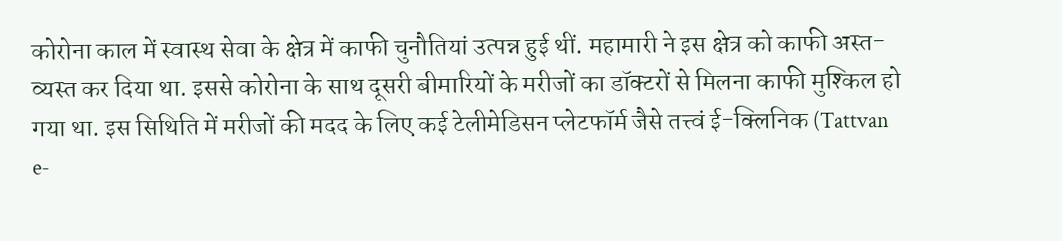कोरोना काल में स्वास्थ सेवा के क्षेत्र में काफी चुनौतियां उत्पन्न हुई थीं. महामारी ने इस क्षेत्र को काफी अस्त-व्यस्त कर दिया था. इससे कोरोना के साथ दूसरी बीमारियों के मरीजों का डॉक्टरों से मिलना काफी मुश्किल हो गया था. इस सिथिति में मरीजों की मदद के लिए कई टेलीमेडिसन प्लेटफॉर्म जैसे तत्त्वं ई-क्लिनिक (Tattvan e-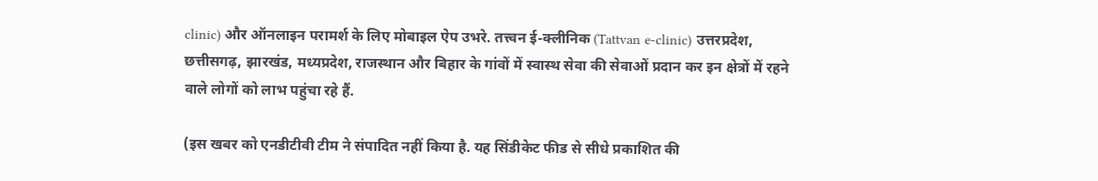clinic) और ऑनलाइन परामर्श के लिए मोबाइल ऐप उभरे. तत्त्वन ई-क्लीनिक (Tattvan e-clinic) उत्तरप्रदेश, छत्तीसगढ़, झारखंड, मध्यप्रदेश, राजस्थान और बिहार के गांवों में स्वास्थ सेवा की सेवाओं प्रदान कर इन क्षेत्रों में रहने वाले लोगों को लाभ पहुंचा रहे हैं.

(इस खबर को एनडीटीवी टीम ने संपादित नहीं किया है. यह सिंडीकेट फीड से सीधे प्रकाशित की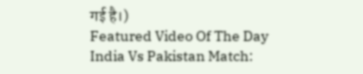गई है।)
Featured Video Of The Day
India Vs Pakistan Match: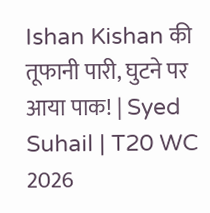Ishan Kishan की तूफानी पारी, घुटने पर आया पाक! | Syed Suhail | T20 WC 2026